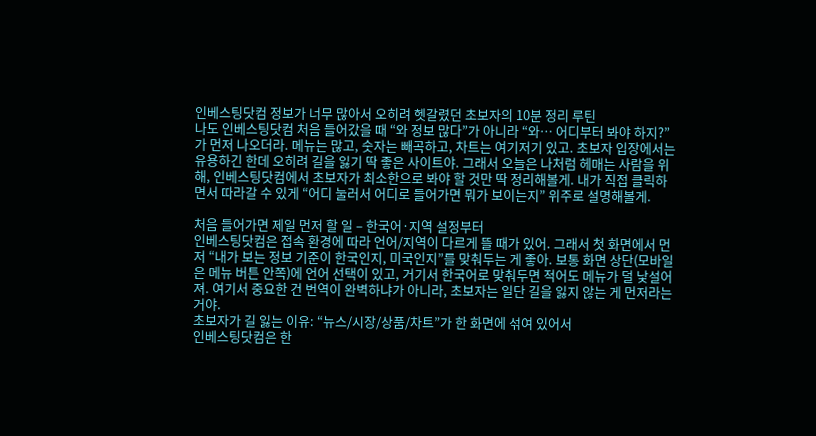인베스팅닷컴 정보가 너무 많아서 오히려 헷갈렸던 초보자의 10분 정리 루틴
나도 인베스팅닷컴 처음 들어갔을 때 “와 정보 많다”가 아니라 “와… 어디부터 봐야 하지?”가 먼저 나오더라. 메뉴는 많고, 숫자는 빼곡하고, 차트는 여기저기 있고. 초보자 입장에서는 유용하긴 한데 오히려 길을 잃기 딱 좋은 사이트야. 그래서 오늘은 나처럼 헤매는 사람을 위해, 인베스팅닷컴에서 초보자가 최소한으로 봐야 할 것만 딱 정리해볼게. 내가 직접 클릭하면서 따라갈 수 있게 “어디 눌러서 어디로 들어가면 뭐가 보이는지” 위주로 설명해볼게.

처음 들어가면 제일 먼저 할 일 – 한국어·지역 설정부터
인베스팅닷컴은 접속 환경에 따라 언어/지역이 다르게 뜰 때가 있어. 그래서 첫 화면에서 먼저 “내가 보는 정보 기준이 한국인지, 미국인지”를 맞춰두는 게 좋아. 보통 화면 상단(모바일은 메뉴 버튼 안쪽)에 언어 선택이 있고, 거기서 한국어로 맞춰두면 적어도 메뉴가 덜 낯설어져. 여기서 중요한 건 번역이 완벽하냐가 아니라, 초보자는 일단 길을 잃지 않는 게 먼저라는 거야.
초보자가 길 잃는 이유: “뉴스/시장/상품/차트”가 한 화면에 섞여 있어서
인베스팅닷컴은 한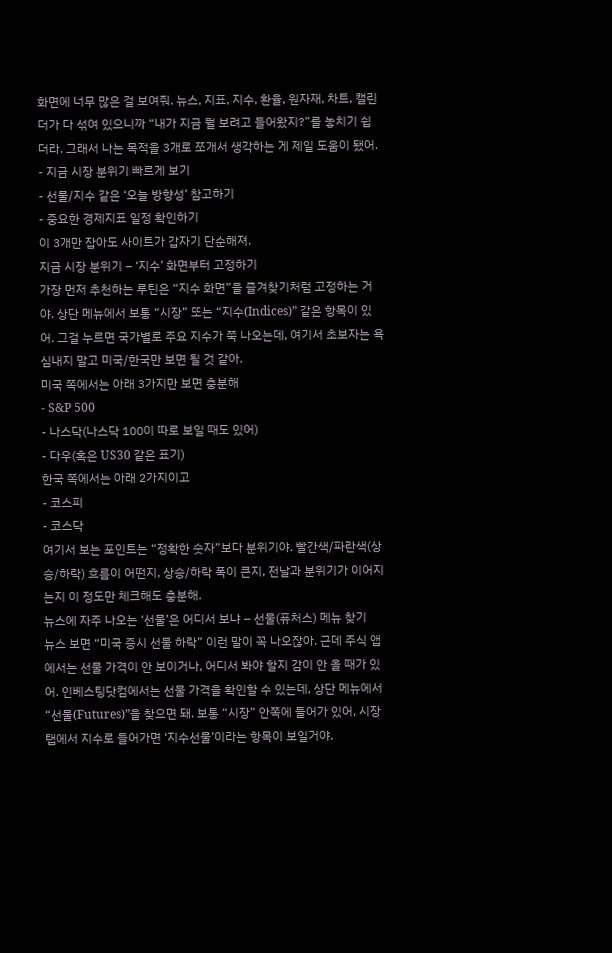화면에 너무 많은 걸 보여줘. 뉴스, 지표, 지수, 환율, 원자재, 차트, 캘린더가 다 섞여 있으니까 “내가 지금 뭘 보려고 들어왔지?”를 놓치기 쉽더라. 그래서 나는 목적을 3개로 쪼개서 생각하는 게 제일 도움이 됐어.
- 지금 시장 분위기 빠르게 보기
- 선물/지수 같은 ‘오늘 방향성’ 참고하기
- 중요한 경제지표 일정 확인하기
이 3개만 잡아도 사이트가 갑자기 단순해져.
지금 시장 분위기 – ‘지수’ 화면부터 고정하기
가장 먼저 추천하는 루틴은 “지수 화면”을 즐겨찾기처럼 고정하는 거야. 상단 메뉴에서 보통 “시장” 또는 “지수(Indices)” 같은 항목이 있어. 그걸 누르면 국가별로 주요 지수가 쭉 나오는데, 여기서 초보자는 욕심내지 말고 미국/한국만 보면 될 것 같아.
미국 쪽에서는 아래 3가지만 보면 충분해
- S&P 500
- 나스닥(나스닥 100이 따로 보일 때도 있어)
- 다우(혹은 US30 같은 표기)
한국 쪽에서는 아래 2가지이고
- 코스피
- 코스닥
여기서 보는 포인트는 “정확한 숫자”보다 분위기야. 빨간색/파란색(상승/하락) 흐름이 어떤지, 상승/하락 폭이 큰지, 전날과 분위기가 이어지는지 이 정도만 체크해도 충분해.
뉴스에 자주 나오는 ‘선물’은 어디서 보냐 – 선물(퓨처스) 메뉴 찾기
뉴스 보면 “미국 증시 선물 하락” 이런 말이 꼭 나오잖아. 근데 주식 앱에서는 선물 가격이 안 보이거나, 어디서 봐야 할지 감이 안 올 때가 있어. 인베스팅닷컴에서는 선물 가격을 확인할 수 있는데, 상단 메뉴에서 “선물(Futures)”을 찾으면 돼. 보통 “시장” 안쪽에 들어가 있어, 시장 탭에서 지수로 들어가면 ‘지수선물’이라는 항목이 보일거야.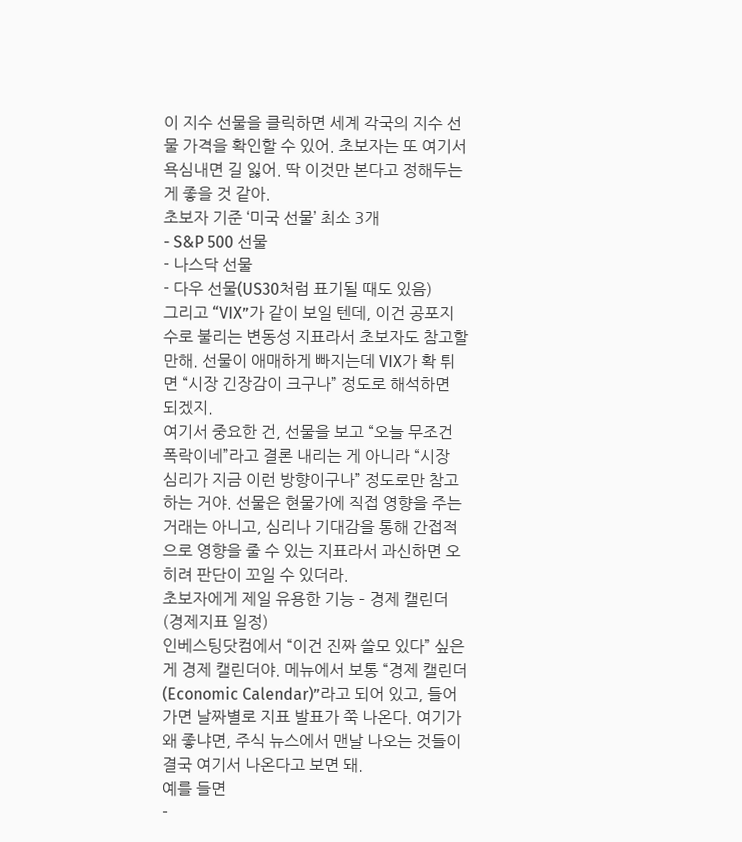이 지수 선물을 클릭하면 세계 각국의 지수 선물 가격을 확인할 수 있어. 초보자는 또 여기서 욕심내면 길 잃어. 딱 이것만 본다고 정해두는 게 좋을 것 같아.
초보자 기준 ‘미국 선물’ 최소 3개
- S&P 500 선물
- 나스닥 선물
- 다우 선물(US30처럼 표기될 때도 있음)
그리고 “VIX”가 같이 보일 텐데, 이건 공포지수로 불리는 변동성 지표라서 초보자도 참고할 만해. 선물이 애매하게 빠지는데 VIX가 확 튀면 “시장 긴장감이 크구나” 정도로 해석하면 되겠지.
여기서 중요한 건, 선물을 보고 “오늘 무조건 폭락이네”라고 결론 내리는 게 아니라 “시장 심리가 지금 이런 방향이구나” 정도로만 참고하는 거야. 선물은 현물가에 직접 영향을 주는 거래는 아니고, 심리나 기대감을 통해 간접적으로 영향을 줄 수 있는 지표라서 과신하면 오히려 판단이 꼬일 수 있더라.
초보자에게 제일 유용한 기능 – 경제 캘린더(경제지표 일정)
인베스팅닷컴에서 “이건 진짜 쓸모 있다” 싶은 게 경제 캘린더야. 메뉴에서 보통 “경제 캘린더(Economic Calendar)”라고 되어 있고, 들어가면 날짜별로 지표 발표가 쭉 나온다. 여기가 왜 좋냐면, 주식 뉴스에서 맨날 나오는 것들이 결국 여기서 나온다고 보면 돼.
예를 들면
-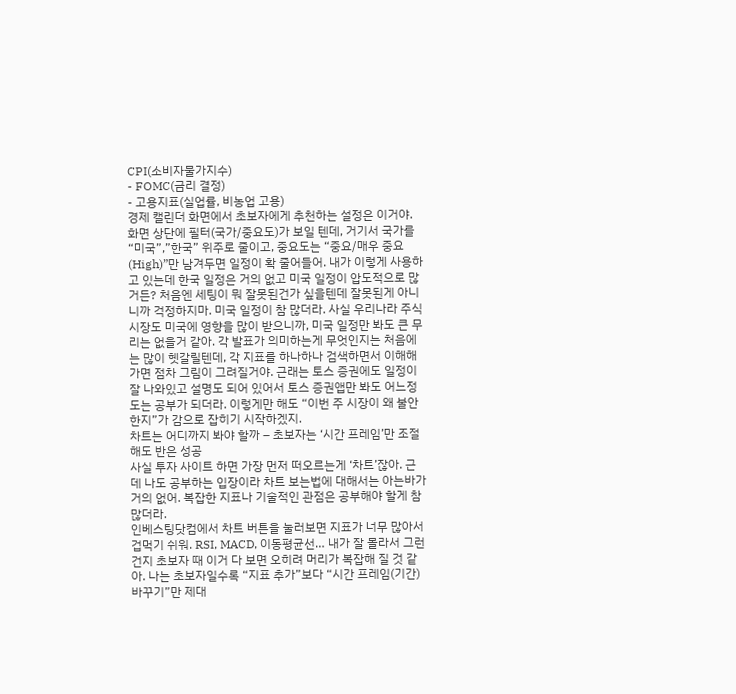CPI(소비자물가지수)
- FOMC(금리 결정)
- 고용지표(실업률, 비농업 고용)
경제 캘린더 화면에서 초보자에게 추천하는 설정은 이거야. 화면 상단에 필터(국가/중요도)가 보일 텐데, 거기서 국가를 “미국”,”한국” 위주로 줄이고, 중요도는 “중요/매우 중요(High)”만 남겨두면 일정이 확 줄어들어. 내가 이렇게 사용하고 있는데 한국 일정은 거의 없고 미국 일정이 압도적으로 많거든? 처음엔 세팅이 뭐 잘못된건가 싶을텐데 잘못된게 아니니까 걱정하지마. 미국 일정이 참 많더라. 사실 우리나라 주식 시장도 미국에 영향을 많이 받으니까, 미국 일정만 봐도 큰 무리는 없을거 같아. 각 발표가 의미하는게 무엇인지는 처음에는 많이 헷갈릴텐데, 각 지표를 하나하나 검색하면서 이해해 가면 점차 그림이 그려질거야. 근래는 토스 증권에도 일정이 잘 나와있고 설명도 되어 있어서 토스 증권앱만 봐도 어느정도는 공부가 되더라. 이렇게만 해도 “이번 주 시장이 왜 불안한지”가 감으로 잡히기 시작하겠지.
차트는 어디까지 봐야 할까 – 초보자는 ‘시간 프레임’만 조절해도 반은 성공
사실 투자 사이트 하면 가장 먼저 떠오르는게 ‘차트’잖아. 근데 나도 공부하는 입장이라 차트 보는법에 대해서는 아는바가 거의 없어. 복잡한 지표나 기술적인 관점은 공부해야 할게 참 많더라.
인베스팅닷컴에서 차트 버튼을 눌러보면 지표가 너무 많아서 겁먹기 쉬워. RSI, MACD, 이동평균선… 내가 잘 몰라서 그런건지 초보자 때 이거 다 보면 오히려 머리가 복잡해 질 것 같아. 나는 초보자일수록 “지표 추가”보다 “시간 프레임(기간) 바꾸기”만 제대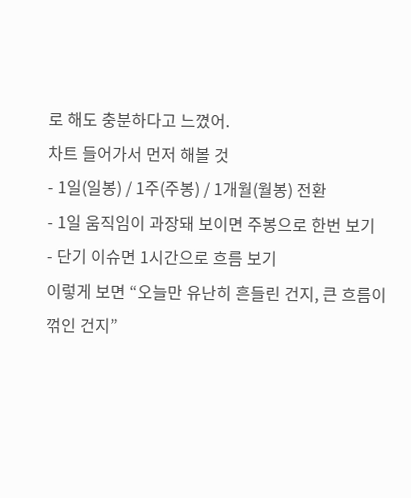로 해도 충분하다고 느꼈어.
차트 들어가서 먼저 해볼 것
- 1일(일봉) / 1주(주봉) / 1개월(월봉) 전환
- 1일 움직임이 과장돼 보이면 주봉으로 한번 보기
- 단기 이슈면 1시간으로 흐름 보기
이렇게 보면 “오늘만 유난히 흔들린 건지, 큰 흐름이 꺾인 건지”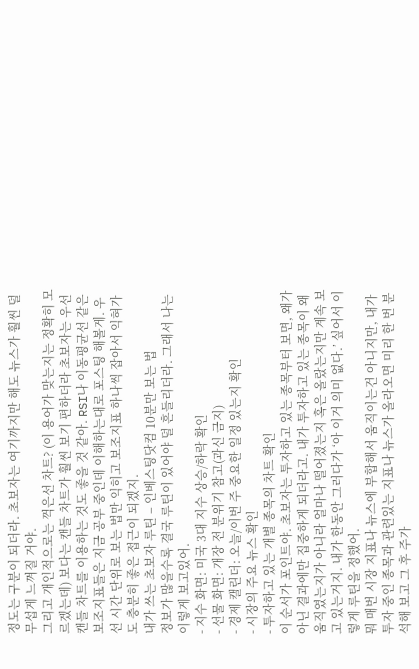정도는 구분이 되더라. 초보자는 여기까지만 해도 뉴스가 훨씬 덜 무섭게 느껴질 거야.
그리고 개인적으로는 꺽은선 차트? (이 용어가 맞는지는 정확히 모르겠는데) 보다는 캔들 차트가 훨씬 보기 편하더라 초보자는 우선 캔들 차트를 이용하는 것도 좋을 것 같아. RSI나 이동평균선 같은 보조지표들은 지금 공부 중인데 이해하는대로 포스팅 해볼게. 우선 시간 단위로 보는 법만 익히고 보조지표 하나씩 잡아서 익혀가도 충분히 좋은 접근이 되겠지.
내가 쓰는 초보자 루틴 – 인베스팅닷컴 10분만 보는 법
정보가 많을수록 결국 루틴이 있어야 덜 흔들리더라. 그래서 나는 이렇게 보고있어.
- 지수 화면: 미국 3대 지수 상승/하락 확인
- 선물 화면: 개장 전 분위기 참고(과신 금지)
- 경제 캘린더: 오늘/이번 주 중요한 일정 있는지 확인
- 시장의 주요 뉴스 확인
- 투자하고 있는 개별 종목의 차트 확인
이 순서가 포인트야. 초보자는 투자하고 있는 종목부터 보면, 왜가 아닌 결과에만 집중하게 되더라고. 내가 투자하고 있는 종목이 왜 움직였는지가 아니라 얼마나 떨어졌는지 혹은 올랐는지만 계속 보고 있는거지. 내가 한동안 그러다가 ‘아 이거 의미 없다.’ 싶어서 이렇게 루틴을 정했어.
뭐 매번 시장 지표나 뉴스에 부합해서 움직이는건 아니지만, 내가 투자 중인 종목과 관련있는 지표나 뉴스가 올라오면 미리 한 번 분석해 보고 그 후 주가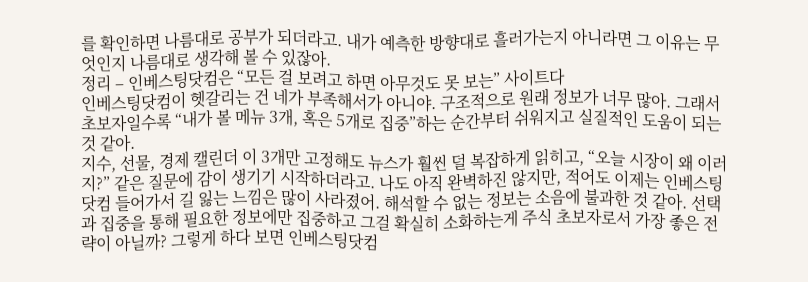를 확인하면 나름대로 공부가 되더라고. 내가 예측한 방향대로 흘러가는지 아니라면 그 이유는 무엇인지 나름대로 생각해 볼 수 있잖아.
정리 – 인베스팅닷컴은 “모든 걸 보려고 하면 아무것도 못 보는” 사이트다
인베스팅닷컴이 헷갈리는 건 네가 부족해서가 아니야. 구조적으로 원래 정보가 너무 많아. 그래서 초보자일수록 “내가 볼 메뉴 3개, 혹은 5개로 집중”하는 순간부터 쉬워지고 실질적인 도움이 되는 것 같아.
지수, 선물, 경제 캘린더 이 3개만 고정해도 뉴스가 훨씬 덜 복잡하게 읽히고, “오늘 시장이 왜 이러지?” 같은 질문에 감이 생기기 시작하더라고. 나도 아직 완벽하진 않지만, 적어도 이제는 인베스팅닷컴 들어가서 길 잃는 느낌은 많이 사라졌어. 해석할 수 없는 정보는 소음에 불과한 것 같아. 선택과 집중을 통해 필요한 정보에만 집중하고 그걸 확실히 소화하는게 주식 초보자로서 가장 좋은 전략이 아닐까? 그렇게 하다 보면 인베스팅닷컴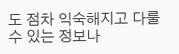도 점차 익숙해지고 다룰 수 있는 정보나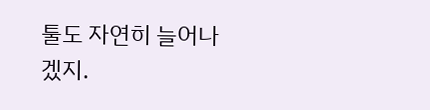툴도 자연히 늘어나겠지.